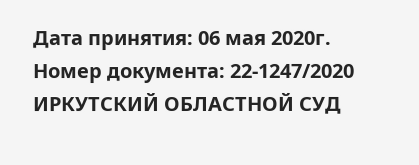Дата принятия: 06 мая 2020г.
Номер документа: 22-1247/2020
ИРКУТСКИЙ ОБЛАСТНОЙ СУД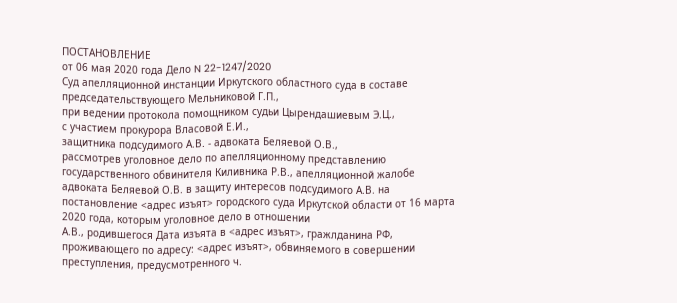ПОСТАНОВЛЕНИЕ
от 06 мая 2020 года Дело N 22-1247/2020
Суд апелляционной инстанции Иркутского областного суда в составе председательствующего Мельниковой Г.П.,
при ведении протокола помощником судьи Цырендашиевым Э.Ц.,
с участием прокурора Власовой Е.И.,
защитника подсудимого А.В. - адвоката Беляевой О.В.,
рассмотрев уголовное дело по апелляционному представлению государственного обвинителя Киливника Р.В., апелляционной жалобе адвоката Беляевой О.В. в защиту интересов подсудимого А.В. на постановление <адрес изъят> городского суда Иркутской области от 16 марта 2020 года, которым уголовное дело в отношении
А.В., родившегося Дата изъята в <адрес изъят>, гражлданина РФ, проживающего по адресу: <адрес изъят>, обвиняемого в совершении преступления, предусмотренного ч.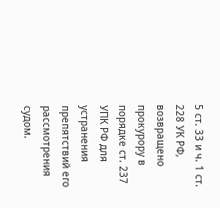5 ст. 33 и ч. 1 ст. 228 УК РФ,
возвращено прокурору в порядке ст. 237 УПК РФ для устранения препятствий его рассмотрения судом.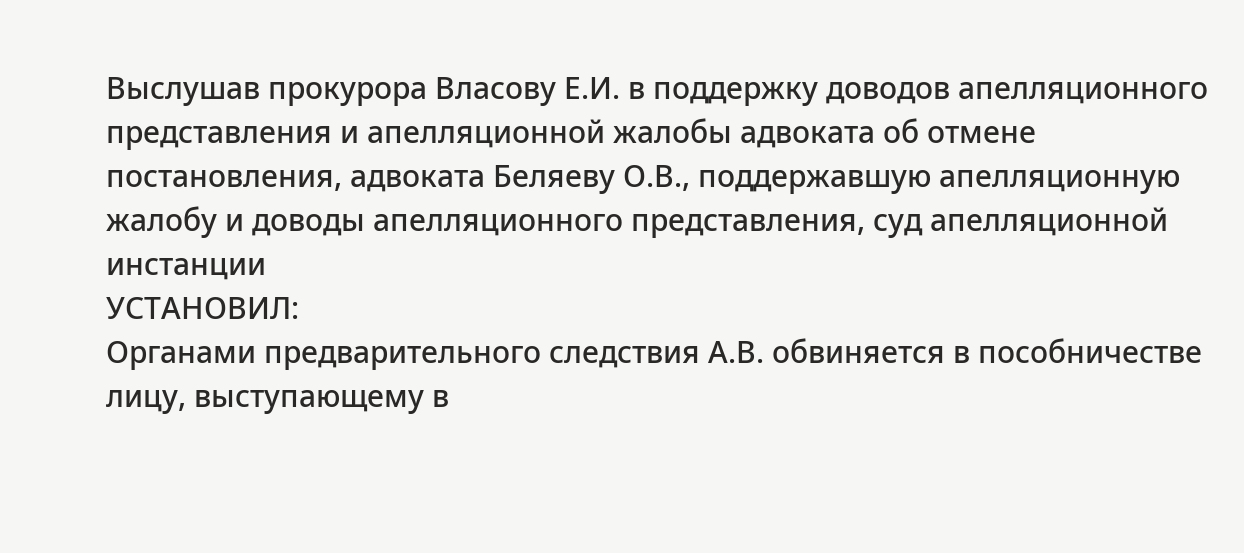Выслушав прокурора Власову Е.И. в поддержку доводов апелляционного представления и апелляционной жалобы адвоката об отмене постановления, адвоката Беляеву О.В., поддержавшую апелляционную жалобу и доводы апелляционного представления, суд апелляционной инстанции
УСТАНОВИЛ:
Органами предварительного следствия А.В. обвиняется в пособничестве лицу, выступающему в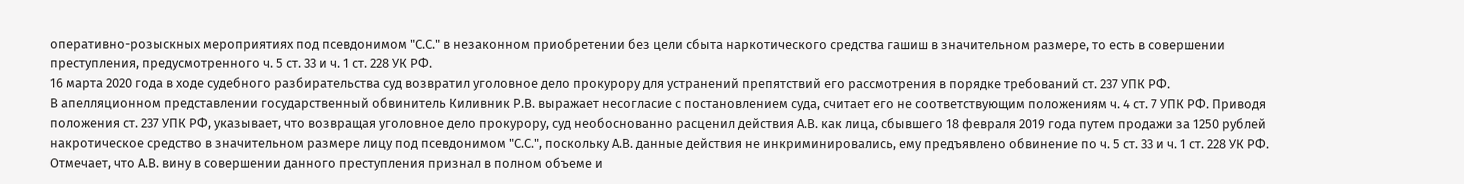оперативно-розыскных мероприятиях под псевдонимом "С.С." в незаконном приобретении без цели сбыта наркотического средства гашиш в значительном размере, то есть в совершении преступления, предусмотренного ч. 5 ст. 33 и ч. 1 ст. 228 УК РФ.
16 марта 2020 года в ходе судебного разбирательства суд возвратил уголовное дело прокурору для устранений препятствий его рассмотрения в порядке требований ст. 237 УПК РФ.
В апелляционном представлении государственный обвинитель Киливник Р.В. выражает несогласие с постановлением суда, считает его не соответствующим положениям ч. 4 ст. 7 УПК РФ. Приводя положения ст. 237 УПК РФ, указывает, что возвращая уголовное дело прокурору, суд необоснованно расценил действия А.В. как лица, сбывшего 18 февраля 2019 года путем продажи за 1250 рублей накротическое средство в значительном размере лицу под псевдонимом "С.С.", поскольку А.В. данные действия не инкриминировались, ему предъявлено обвинение по ч. 5 ст. 33 и ч. 1 ст. 228 УК РФ. Отмечает, что А.В. вину в совершении данного преступления признал в полном объеме и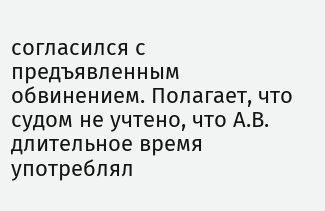согласился с предъявленным обвинением. Полагает, что судом не учтено, что А.В. длительное время употреблял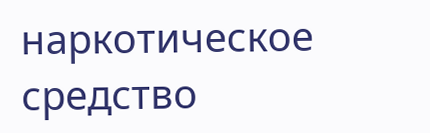наркотическое средство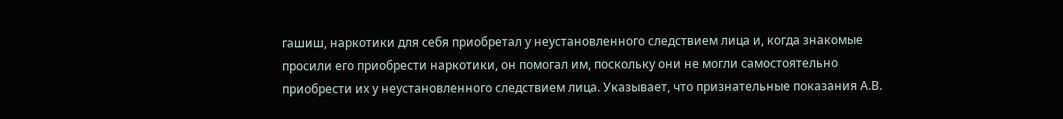гашиш, наркотики для себя приобретал у неустановленного следствием лица и, когда знакомые просили его приобрести наркотики, он помогал им, поскольку они не могли самостоятельно приобрести их у неустановленного следствием лица. Указывает, что признательные показания А.В.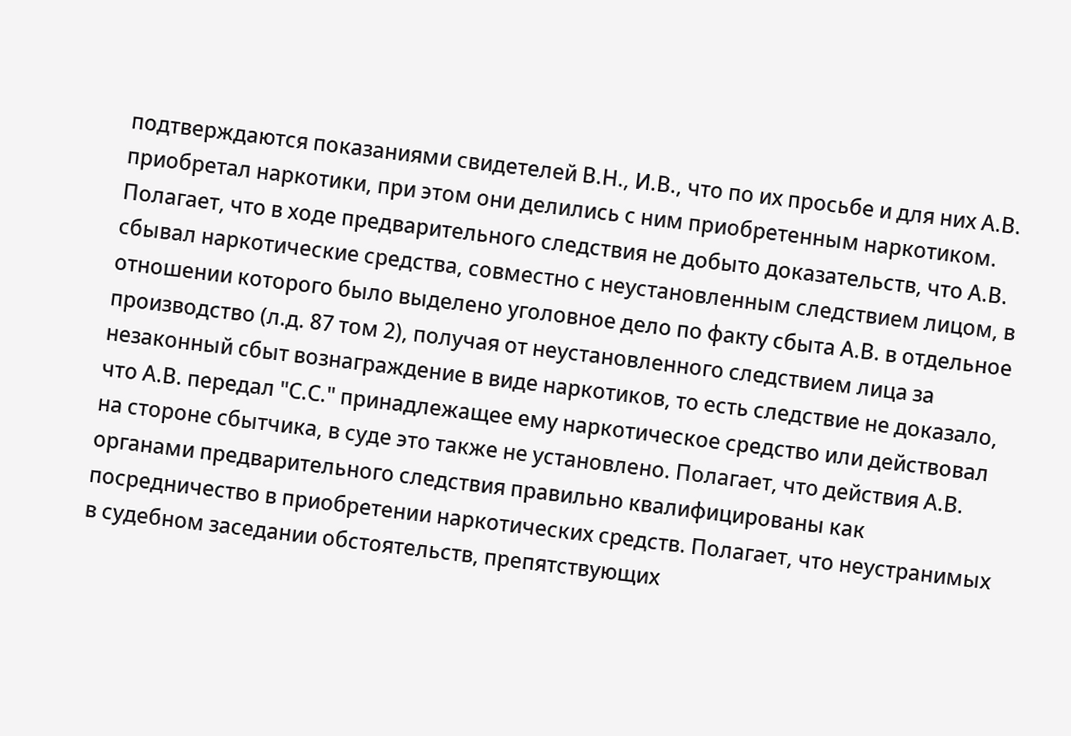подтверждаются показаниями свидетелей В.Н., И.В., что по их просьбе и для них А.В. приобретал наркотики, при этом они делились с ним приобретенным наркотиком. Полагает, что в ходе предварительного следствия не добыто доказательств, что А.В. сбывал наркотические средства, совместно с неустановленным следствием лицом, в отношении которого было выделено уголовное дело по факту сбыта А.В. в отдельное производство (л.д. 87 том 2), получая от неустановленного следствием лица за незаконный сбыт вознаграждение в виде наркотиков, то есть следствие не доказало, что А.В. передал "С.С." принадлежащее ему наркотическое средство или действовал на стороне сбытчика, в суде это также не установлено. Полагает, что действия А.В. органами предварительного следствия правильно квалифицированы как посредничество в приобретении наркотических средств. Полагает, что неустранимых в судебном заседании обстоятельств, препятствующих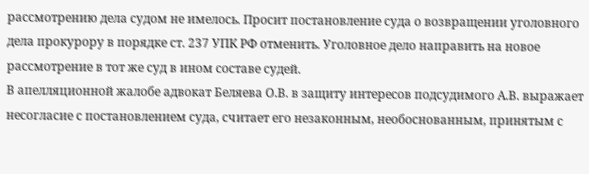рассмотрению дела судом не имелось. Просит постановление суда о возвращении уголовного дела прокурору в порядке ст. 237 УПК РФ отменить. Уголовное дело направить на новое рассмотрение в тот же суд в ином составе судей.
В апелляционной жалобе адвокат Беляева О.В. в защиту интересов подсудимого А.В. выражает несогласие с постановлением суда, считает его незаконным, необоснованным, принятым с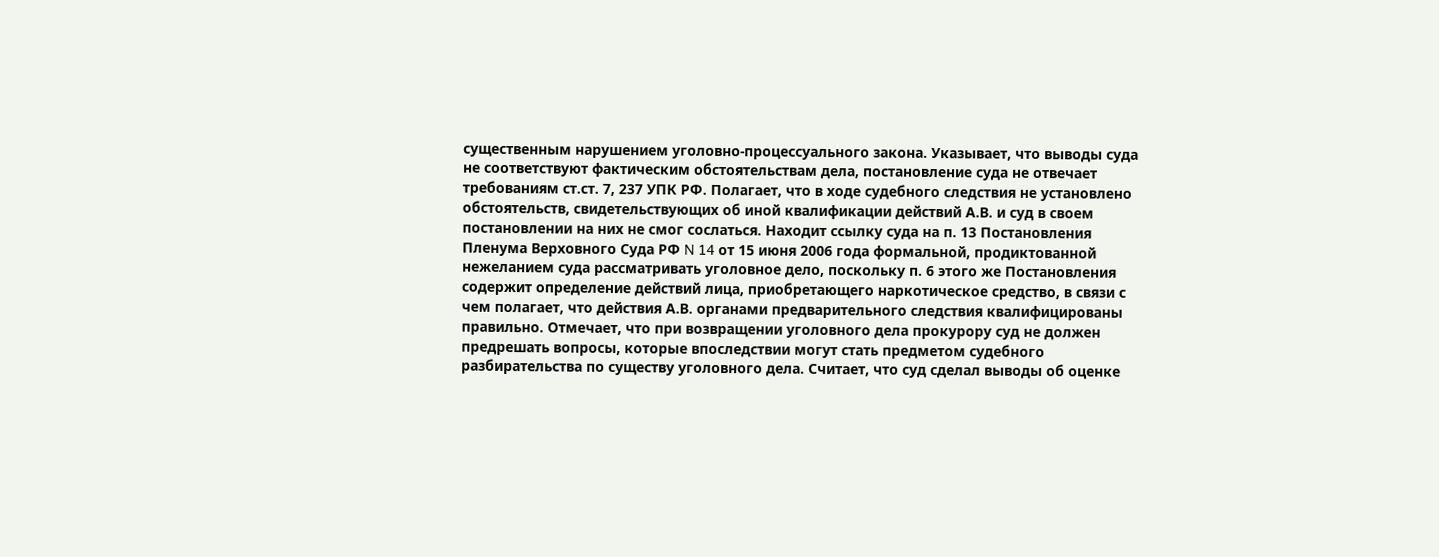существенным нарушением уголовно-процессуального закона. Указывает, что выводы суда не соответствуют фактическим обстоятельствам дела, постановление суда не отвечает требованиям ст.ст. 7, 237 УПК РФ. Полагает, что в ходе судебного следствия не установлено обстоятельств, свидетельствующих об иной квалификации действий А.В. и суд в своем постановлении на них не смог сослаться. Находит ссылку суда на п. 13 Постановления Пленума Верховного Суда РФ N 14 от 15 июня 2006 года формальной, продиктованной нежеланием суда рассматривать уголовное дело, поскольку п. 6 этого же Постановления содержит определение действий лица, приобретающего наркотическое средство, в связи с чем полагает, что действия А.В. органами предварительного следствия квалифицированы правильно. Отмечает, что при возвращении уголовного дела прокурору суд не должен предрешать вопросы, которые впоследствии могут стать предметом судебного разбирательства по существу уголовного дела. Считает, что суд сделал выводы об оценке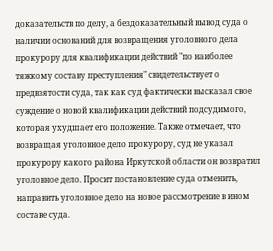доказательств по делу, а бездоказательный вывод суда о наличии оснований для возвращения уголовного дела прокурору для квалификации действий "по наиболее тяжкому составу преступления" свидетельствует о предвзятости суда, так как суд фактически высказал свое суждение о новой квалификации действий подсудимого, которая ухудшает его положение. Также отмечает, что возвращая уголовное дело прокурору, суд не указал прокурору какого района Иркутской области он возвратил уголовное дело. Просит постановление суда отменить, направить уголовное дело на новое рассмотрение в ином составе суда.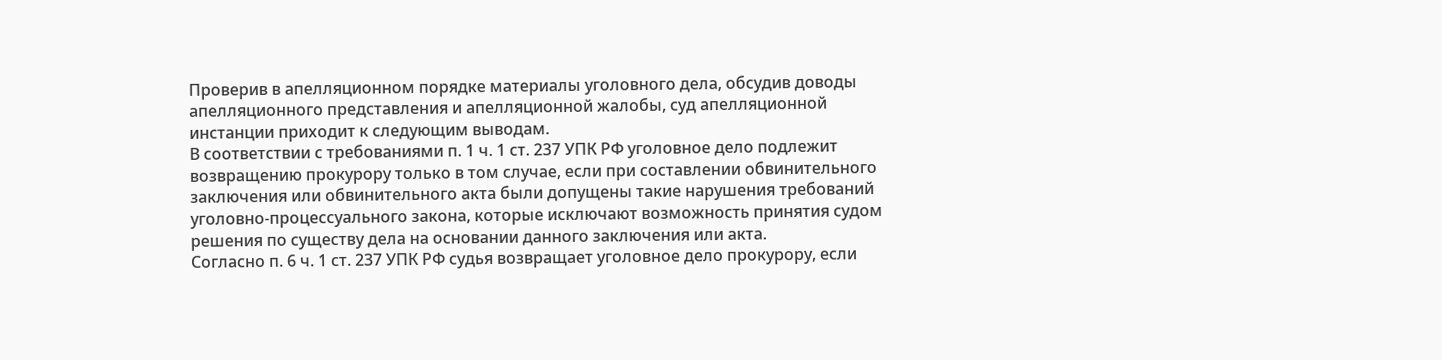Проверив в апелляционном порядке материалы уголовного дела, обсудив доводы апелляционного представления и апелляционной жалобы, суд апелляционной инстанции приходит к следующим выводам.
В соответствии с требованиями п. 1 ч. 1 ст. 237 УПК РФ уголовное дело подлежит возвращению прокурору только в том случае, если при составлении обвинительного заключения или обвинительного акта были допущены такие нарушения требований уголовно-процессуального закона, которые исключают возможность принятия судом решения по существу дела на основании данного заключения или акта.
Согласно п. 6 ч. 1 ст. 237 УПК РФ судья возвращает уголовное дело прокурору, если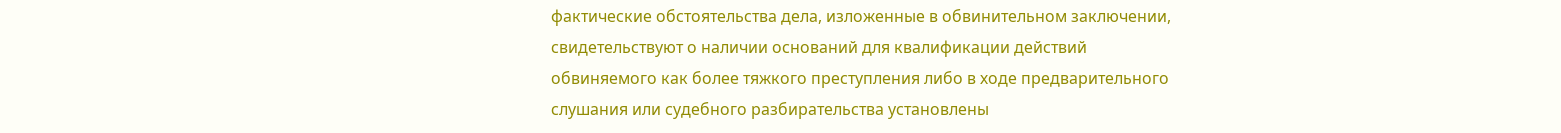фактические обстоятельства дела, изложенные в обвинительном заключении, свидетельствуют о наличии оснований для квалификации действий обвиняемого как более тяжкого преступления либо в ходе предварительного слушания или судебного разбирательства установлены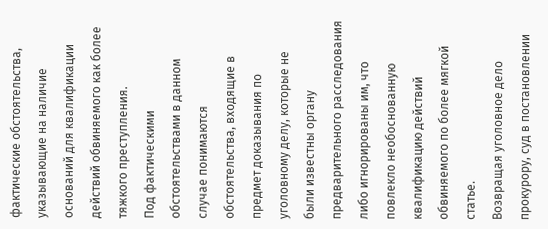фактические обстоятельства, указывающие на наличие оснований для квалификации действий обвиняемого как более тяжкого преступления.
Под фактическими обстоятельствами в данном случае понимаются обстоятельства, входящие в предмет доказывания по уголовному делу, которые не были известны органу предварительного расследования либо игнорированы им, что повлекло необоснованную квалификацию действий обвиняемого по более мягкой статье.
Возвращая уголовное дело прокурору, суд в постановлении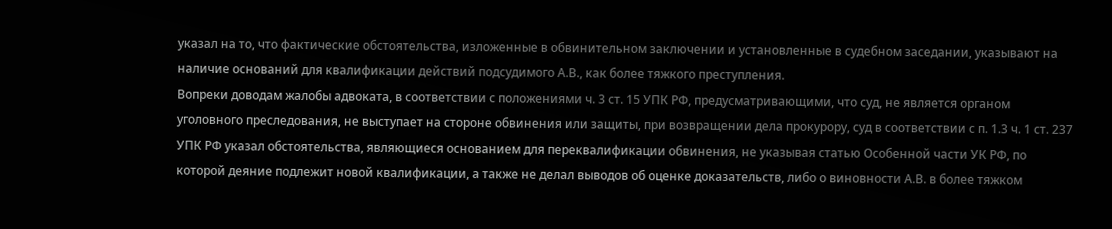указал на то, что фактические обстоятельства, изложенные в обвинительном заключении и установленные в судебном заседании, указывают на наличие оснований для квалификации действий подсудимого А.В., как более тяжкого преступления.
Вопреки доводам жалобы адвоката, в соответствии с положениями ч. 3 ст. 15 УПК РФ, предусматривающими, что суд, не является органом уголовного преследования, не выступает на стороне обвинения или защиты, при возвращении дела прокурору, суд в соответствии с п. 1.3 ч. 1 ст. 237 УПК РФ указал обстоятельства, являющиеся основанием для переквалификации обвинения, не указывая статью Особенной части УК РФ, по которой деяние подлежит новой квалификации, а также не делал выводов об оценке доказательств, либо о виновности А.В. в более тяжком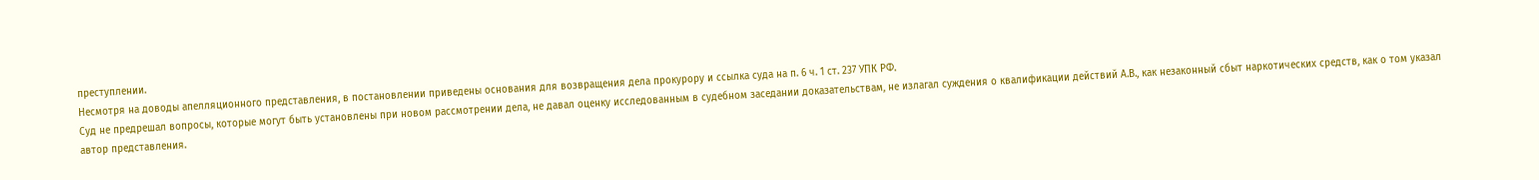преступлении.
Несмотря на доводы апелляционного представления, в постановлении приведены основания для возвращения дела прокурору и ссылка суда на п. 6 ч. 1 ст. 237 УПК РФ.
Суд не предрешал вопросы, которые могут быть установлены при новом рассмотрении дела, не давал оценку исследованным в судебном заседании доказательствам, не излагал суждения о квалификации действий А.В., как незаконный сбыт наркотических средств, как о том указал автор представления.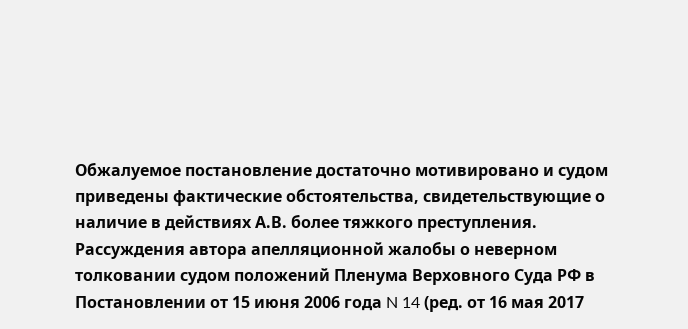Обжалуемое постановление достаточно мотивировано и судом приведены фактические обстоятельства, свидетельствующие о наличие в действиях А.В. более тяжкого преступления.
Рассуждения автора апелляционной жалобы о неверном толковании судом положений Пленума Верховного Суда РФ в Постановлении от 15 июня 2006 года N 14 (ред. от 16 мая 2017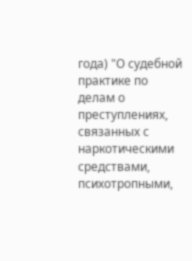года) "О судебной практике по делам о преступлениях, связанных с наркотическими средствами, психотропными,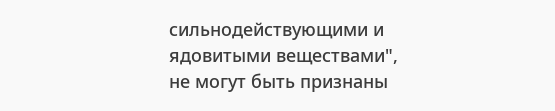сильнодействующими и ядовитыми веществами", не могут быть признаны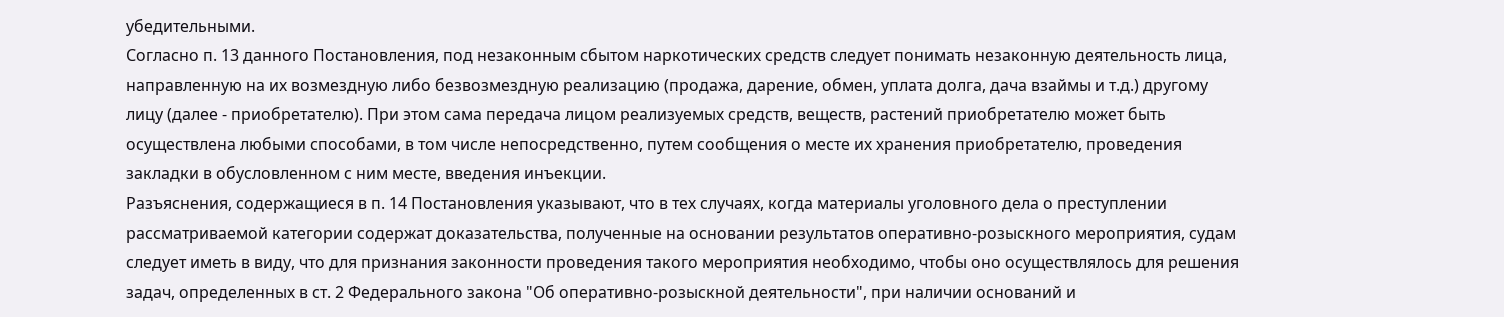убедительными.
Согласно п. 13 данного Постановления, под незаконным сбытом наркотических средств следует понимать незаконную деятельность лица, направленную на их возмездную либо безвозмездную реализацию (продажа, дарение, обмен, уплата долга, дача взаймы и т.д.) другому лицу (далее - приобретателю). При этом сама передача лицом реализуемых средств, веществ, растений приобретателю может быть осуществлена любыми способами, в том числе непосредственно, путем сообщения о месте их хранения приобретателю, проведения закладки в обусловленном с ним месте, введения инъекции.
Разъяснения, содержащиеся в п. 14 Постановления указывают, что в тех случаях, когда материалы уголовного дела о преступлении рассматриваемой категории содержат доказательства, полученные на основании результатов оперативно-розыскного мероприятия, судам следует иметь в виду, что для признания законности проведения такого мероприятия необходимо, чтобы оно осуществлялось для решения задач, определенных в ст. 2 Федерального закона "Об оперативно-розыскной деятельности", при наличии оснований и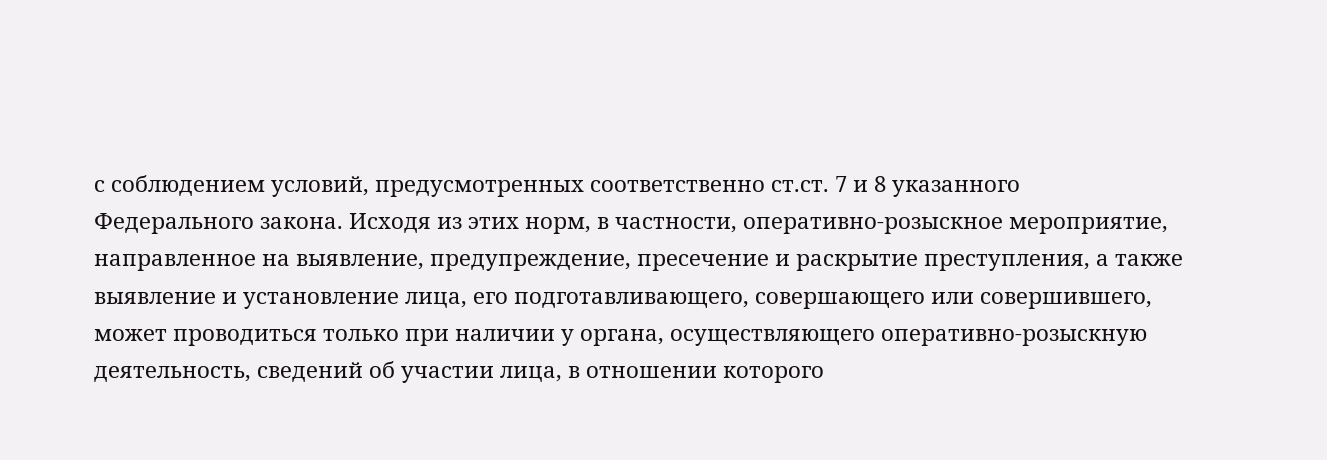с соблюдением условий, предусмотренных соответственно ст.ст. 7 и 8 указанного Федерального закона. Исходя из этих норм, в частности, оперативно-розыскное мероприятие, направленное на выявление, предупреждение, пресечение и раскрытие преступления, а также выявление и установление лица, его подготавливающего, совершающего или совершившего, может проводиться только при наличии у органа, осуществляющего оперативно-розыскную деятельность, сведений об участии лица, в отношении которого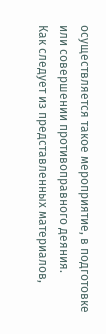осуществляется такое мероприятие, в подготовке или совершении противоправного деяния.
Как следует из представленных материалов,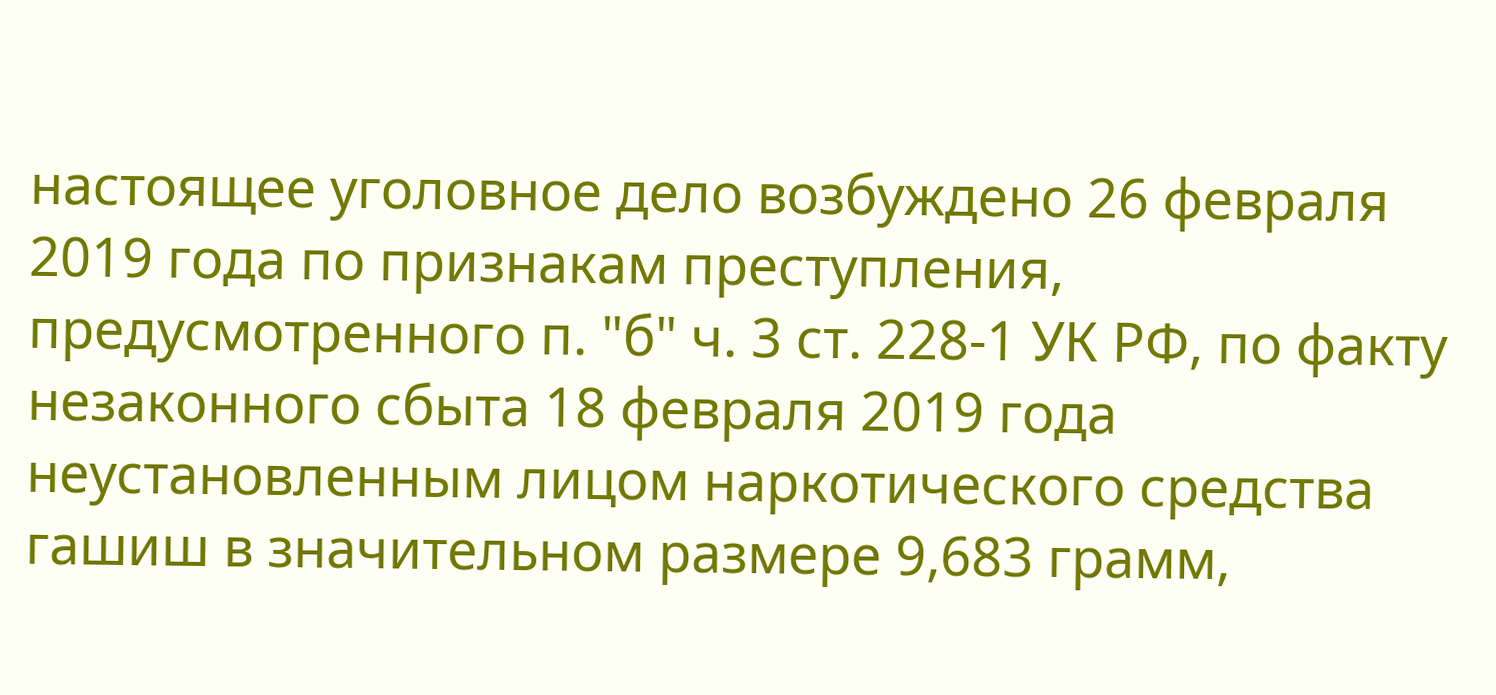настоящее уголовное дело возбуждено 26 февраля 2019 года по признакам преступления, предусмотренного п. "б" ч. 3 ст. 228-1 УК РФ, по факту незаконного сбыта 18 февраля 2019 года неустановленным лицом наркотического средства гашиш в значительном размере 9,683 грамм,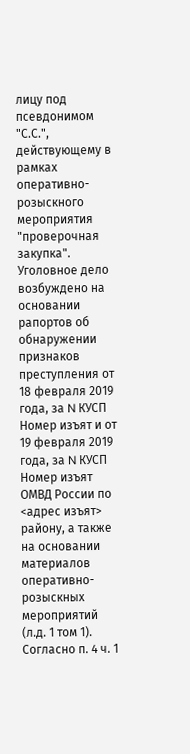лицу под псевдонимом "С.С.", действующему в рамках оперативно-розыскного мероприятия "проверочная закупка". Уголовное дело возбуждено на основании рапортов об обнаружении признаков преступления от 18 февраля 2019 года, за N КУСП Номер изъят и от 19 февраля 2019 года, за N КУСП Номер изъят ОМВД России по <адрес изъят> району, а также на основании материалов оперативно-розыскных мероприятий (л.д. 1 том 1).
Согласно п. 4 ч. 1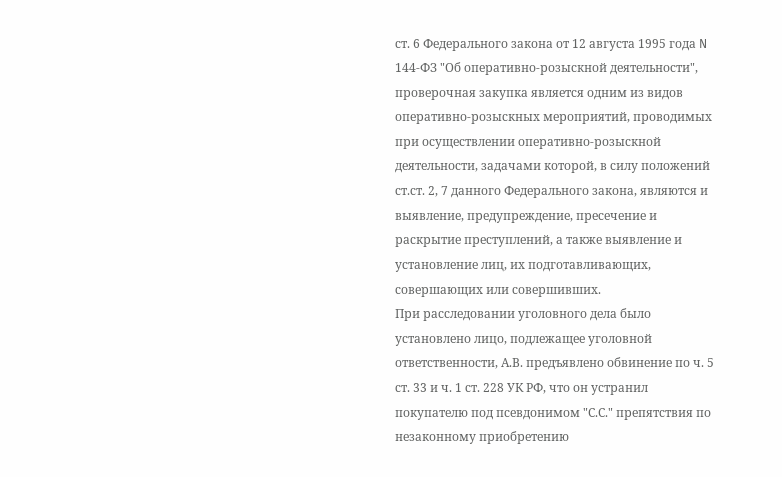ст. 6 Федерального закона от 12 августа 1995 года N 144-ФЗ "Об оперативно-розыскной деятельности", проверочная закупка является одним из видов оперативно-розыскных мероприятий, проводимых при осуществлении оперативно-розыскной деятельности, задачами которой, в силу положений ст.ст. 2, 7 данного Федерального закона, являются и выявление, предупреждение, пресечение и раскрытие преступлений, а также выявление и установление лиц, их подготавливающих, совершающих или совершивших.
При расследовании уголовного дела было установлено лицо, подлежащее уголовной ответственности, А.В. предъявлено обвинение по ч. 5 ст. 33 и ч. 1 ст. 228 УК РФ, что он устранил покупателю под псевдонимом "С.С." препятствия по незаконному приобретению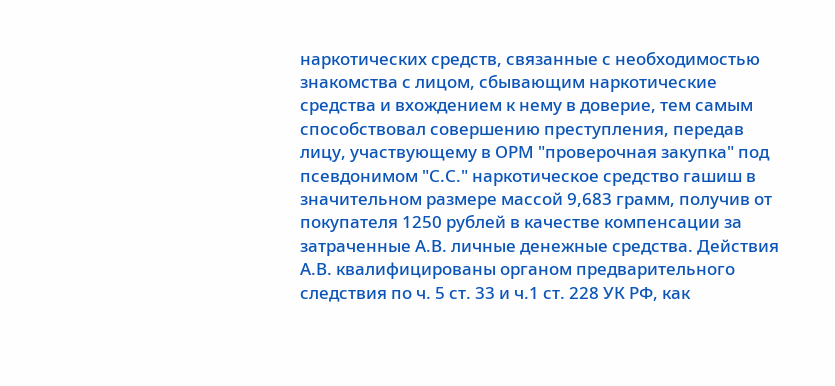наркотических средств, связанные с необходимостью знакомства с лицом, сбывающим наркотические средства и вхождением к нему в доверие, тем самым способствовал совершению преступления, передав лицу, участвующему в ОРМ "проверочная закупка" под псевдонимом "С.С." наркотическое средство гашиш в значительном размере массой 9,683 грамм, получив от покупателя 1250 рублей в качестве компенсации за затраченные А.В. личные денежные средства. Действия А.В. квалифицированы органом предварительного следствия по ч. 5 ст. 33 и ч.1 ст. 228 УК РФ, как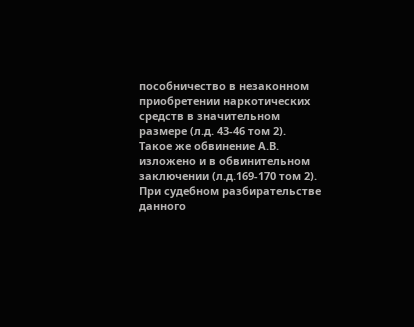пособничество в незаконном приобретении наркотических средств в значительном размере (л.д. 43-46 том 2).
Такое же обвинение А.В. изложено и в обвинительном заключении (л.д.169-170 том 2).
При судебном разбирательстве данного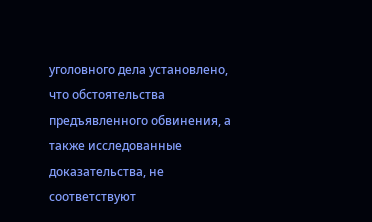уголовного дела установлено, что обстоятельства предъявленного обвинения, а также исследованные доказательства, не соответствуют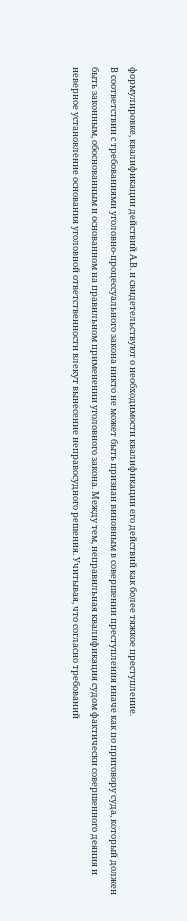формулировке, квалификации действий А.В. и свидетельствуют о необходимости квалификации его действий как более тяжкое преступление.
В соответствии с требованиями уголовно-процессуального закона никто не может быть признан виновным в совершении преступления иначе как по приговору суда, который должен быть законным, обоснованным и основанном на правильном применении уголовного закона. Между тем, неправильная квалификация судом фактически совершенного деяния и неверное установление основания уголовной ответственности влекут вынесение неправосудного решения. Учитывая, что согласно требований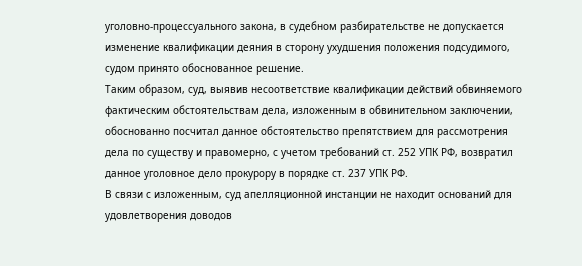уголовно-процессуального закона, в судебном разбирательстве не допускается изменение квалификации деяния в сторону ухудшения положения подсудимого, судом принято обоснованное решение.
Таким образом, суд, выявив несоответствие квалификации действий обвиняемого фактическим обстоятельствам дела, изложенным в обвинительном заключении, обоснованно посчитал данное обстоятельство препятствием для рассмотрения дела по существу и правомерно, с учетом требований ст. 252 УПК РФ, возвратил данное уголовное дело прокурору в порядке ст. 237 УПК РФ.
В связи с изложенным, суд апелляционной инстанции не находит оснований для удовлетворения доводов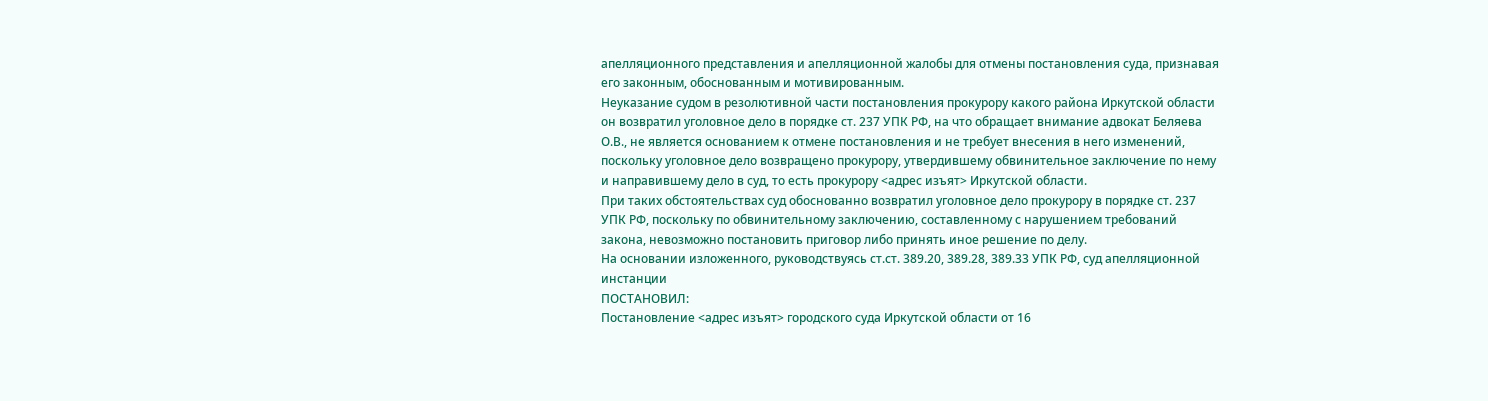апелляционного представления и апелляционной жалобы для отмены постановления суда, признавая его законным, обоснованным и мотивированным.
Неуказание судом в резолютивной части постановления прокурору какого района Иркутской области он возвратил уголовное дело в порядке ст. 237 УПК РФ, на что обращает внимание адвокат Беляева О.В., не является основанием к отмене постановления и не требует внесения в него изменений, поскольку уголовное дело возвращено прокурору, утвердившему обвинительное заключение по нему и направившему дело в суд, то есть прокурору <адрес изъят> Иркутской области.
При таких обстоятельствах суд обоснованно возвратил уголовное дело прокурору в порядке ст. 237 УПК РФ, поскольку по обвинительному заключению, составленному с нарушением требований закона, невозможно постановить приговор либо принять иное решение по делу.
На основании изложенного, руководствуясь ст.ст. 389.20, 389.28, 389.33 УПК РФ, суд апелляционной инстанции
ПОСТАНОВИЛ:
Постановление <адрес изъят> городского суда Иркутской области от 16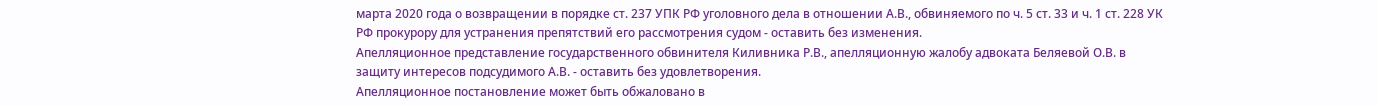марта 2020 года о возвращении в порядке ст. 237 УПК РФ уголовного дела в отношении А.В., обвиняемого по ч. 5 ст. 33 и ч. 1 ст. 228 УК РФ прокурору для устранения препятствий его рассмотрения судом - оставить без изменения.
Апелляционное представление государственного обвинителя Киливника Р.В., апелляционную жалобу адвоката Беляевой О.В. в защиту интересов подсудимого А.В. - оставить без удовлетворения.
Апелляционное постановление может быть обжаловано в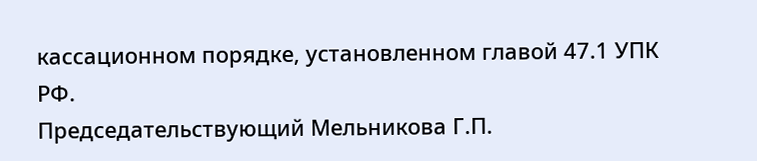кассационном порядке, установленном главой 47.1 УПК РФ.
Председательствующий Мельникова Г.П.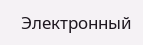Электронный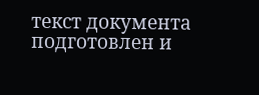текст документа
подготовлен и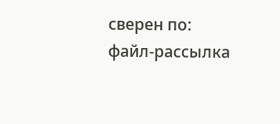сверен по:
файл-рассылка